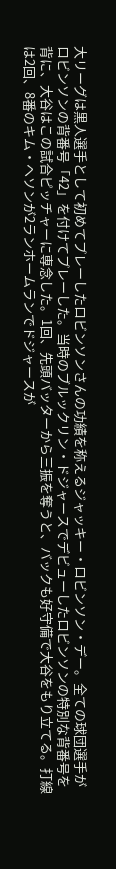大リーグは黒人選手として初めてプレーしたロビンソンさんの功績を称えるジャッキー・ロビンソン・デー。全ての球団選手がロビンソンの背番号「42」を付けてプレーした。当時のブルックリン・ドジャースでデビューしたロビンソンの特別な背番号を背に、大谷はこの試合ピッチャーに専念した。1回、先頭バッターから三振を奪うと、バックも好守備で大谷をもり立てる。打線は2回、8番のキム・ヘソンが2ランホームランでドジャースが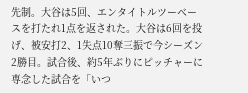先制。大谷は5回、エンタイトルツーベースを打たれ1点を返された。大谷は6回を投げ、被安打2、1失点10奪三振で今シーズン2勝目。試合後、約5年ぶりにピッチャーに専念した試合を「いつ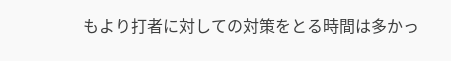もより打者に対しての対策をとる時間は多かっ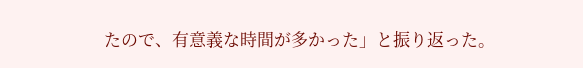たので、有意義な時間が多かった」と振り返った。